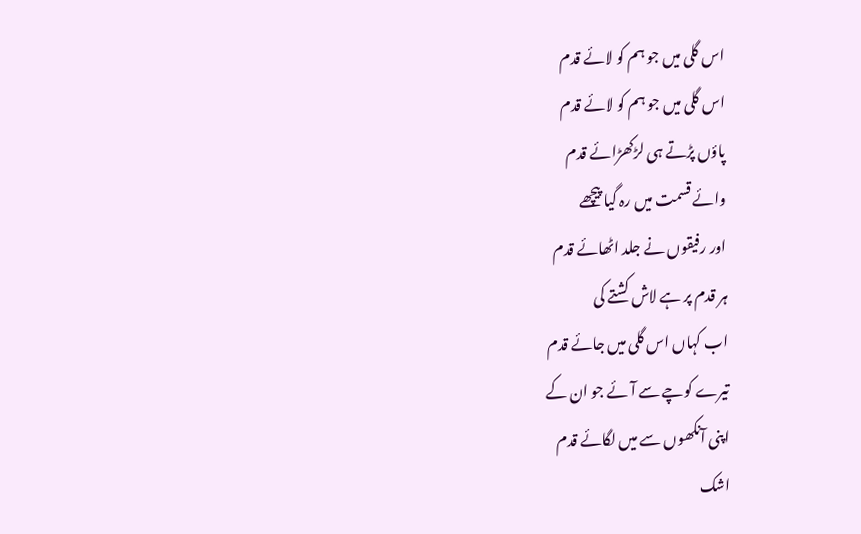اس گلی میں جو ہم کو لائے قدم
اس گلی میں جو ہم کو لائے قدم
پاؤں پڑتے ہی لڑکھڑائے قدم
وائے قسمت میں رہ گیا پیچھے
اور رفیقوں نے جلد اٹھائے قدم
ہر قدم پر ہے لاش کشتے کی
اب کہاں اس گلی میں جائے قدم
تیرے کوچے سے آئے جو ان کے
اپنی آنکھوں سے میں لگائے قدم
اشک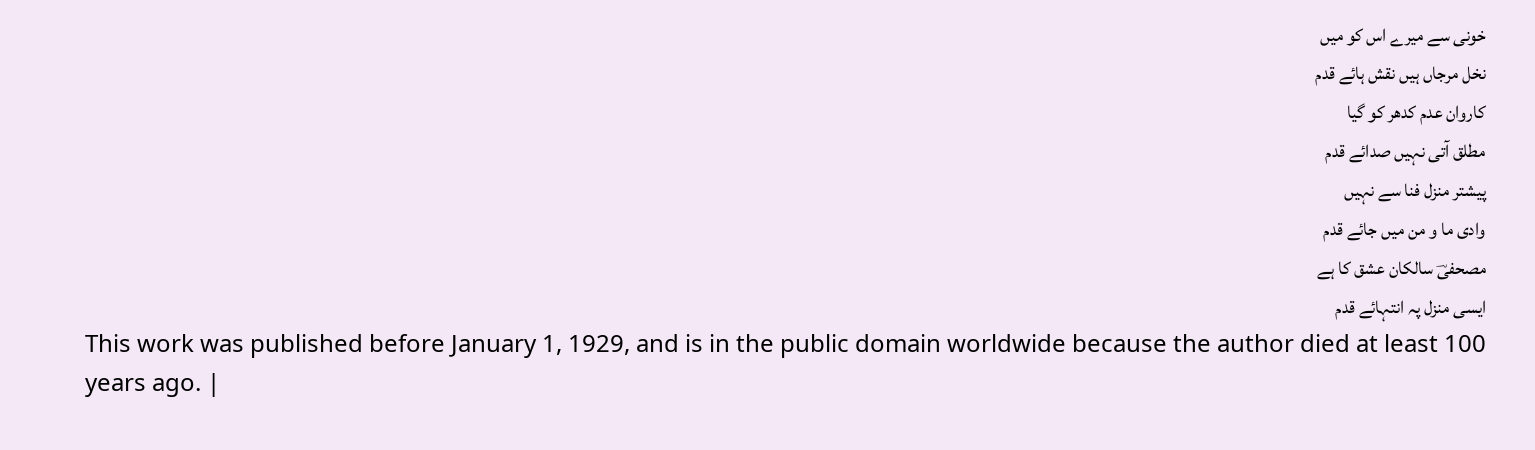خونی سے میرے اس کو میں
نخل مرجاں ہیں نقش ہائے قدم
کاروان عدم کدھر کو گیا
مطلق آتی نہیں صدائے قدم
پیشتر منزل فنا سے نہیں
وادی ما و من میں جائے قدم
مصحفیؔ سالکان عشق کا ہے
ایسی منزل پہ انتہائے قدم
This work was published before January 1, 1929, and is in the public domain worldwide because the author died at least 100 years ago. |